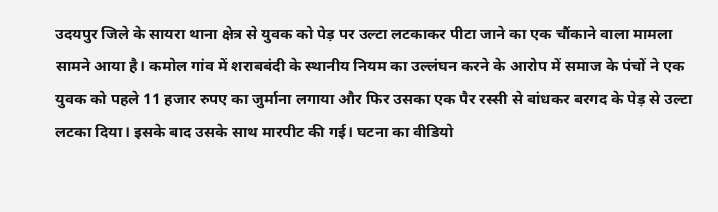उदयपुर जिले के सायरा थाना क्षेत्र से युवक को पेड़ पर उल्टा लटकाकर पीटा जाने का एक चौंकाने वाला मामला सामने आया है। कमोल गांव में शराबबंदी के स्थानीय नियम का उल्लंघन करने के आरोप में समाज के पंचों ने एक युवक को पहले 11 हजार रुपए का जुर्माना लगाया और फिर उसका एक पैर रस्सी से बांधकर बरगद के पेड़ से उल्टा लटका दिया। इसके बाद उसके साथ मारपीट की गई। घटना का वीडियो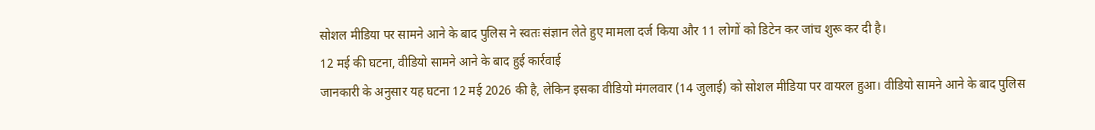सोशल मीडिया पर सामने आने के बाद पुलिस ने स्वतः संज्ञान लेते हुए मामला दर्ज किया और 11 लोगों को डिटेन कर जांच शुरू कर दी है।
12 मई की घटना, वीडियो सामने आने के बाद हुई कार्रवाई
जानकारी के अनुसार यह घटना 12 मई 2026 की है, लेकिन इसका वीडियो मंगलवार (14 जुलाई) को सोशल मीडिया पर वायरल हुआ। वीडियो सामने आने के बाद पुलिस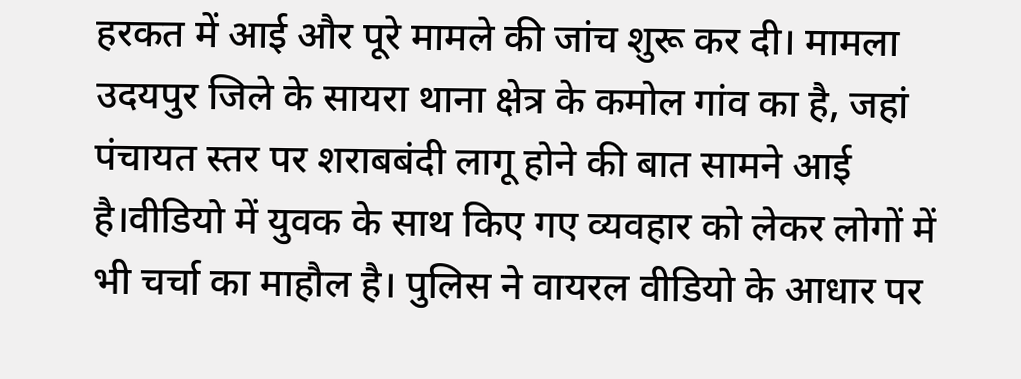हरकत में आई और पूरे मामले की जांच शुरू कर दी। मामला उदयपुर जिले के सायरा थाना क्षेत्र के कमोल गांव का है, जहां पंचायत स्तर पर शराबबंदी लागू होने की बात सामने आई है।वीडियो में युवक के साथ किए गए व्यवहार को लेकर लोगों में भी चर्चा का माहौल है। पुलिस ने वायरल वीडियो के आधार पर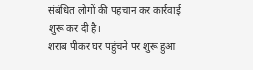संबंधित लोगों की पहचान कर कार्रवाई शुरू कर दी है।
शराब पीकर घर पहुंचने पर शुरू हुआ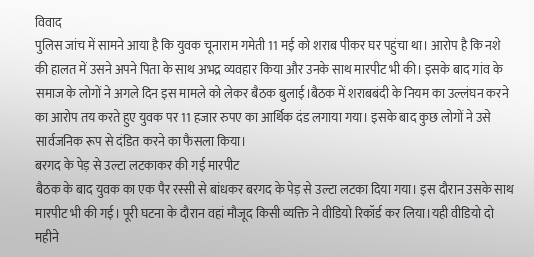विवाद
पुलिस जांच में सामने आया है कि युवक चूनाराम गमेती 11 मई को शराब पीकर घर पहुंचा था। आरोप है कि नशे की हालत में उसने अपने पिता के साथ अभद्र व्यवहार किया और उनके साथ मारपीट भी की। इसके बाद गांव के समाज के लोगों ने अगले दिन इस मामले को लेकर बैठक बुलाई।बैठक में शराबबंदी के नियम का उल्लंघन करने का आरोप तय करते हुए युवक पर 11 हजार रुपए का आर्थिक दंड लगाया गया। इसके बाद कुछ लोगों ने उसे सार्वजनिक रूप से दंडित करने का फैसला किया।
बरगद के पेड़ से उल्टा लटकाकर की गई मारपीट
बैठक के बाद युवक का एक पैर रस्सी से बांधकर बरगद के पेड़ से उल्टा लटका दिया गया। इस दौरान उसके साथ मारपीट भी की गई। पूरी घटना के दौरान वहां मौजूद किसी व्यक्ति ने वीडियो रिकॉर्ड कर लिया।यही वीडियो दो महीने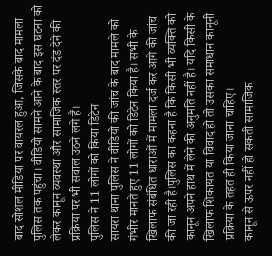बाद सोशल मीडिया पर वायरल हुआ, जिसके बाद मामला पुलिस तक पहुंचा। वीडियो सामने आने के बाद इस घटना को लेकर कानून व्यवस्था और सामाजिक स्तर पर दंड देने की प्रक्रिया पर भी सवाल उठने लगे हैं।
पुलिस ने 11 लोगों को किया डिटेन
सायरा थाना पुलिस ने वीडियो की जांच के बाद मामले को गंभीर मानते हुए 11 लोगों को डिटेन किया है। सभी के खिलाफ संबंधित धाराओं में मामला दर्ज कर आगे की जांच की जा रही है।पुलिस का कहना है कि किसी भी व्यक्ति को कानून अपने हाथ में लेने की अनुमति नहीं है। यदि किसी के खिलाफ शिकायत या विवाद हो तो उसका समाधान कानूनी प्रक्रिया के तहत ही किया जाना चाहिए।
कानून से ऊपर नहीं हो सकती सामाजिक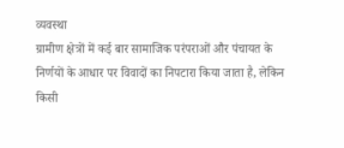व्यवस्था
ग्रामीण क्षेत्रों में कई बार सामाजिक परंपराओं और पंचायत के निर्णयों के आधार पर विवादों का निपटारा किया जाता है, लेकिन किसी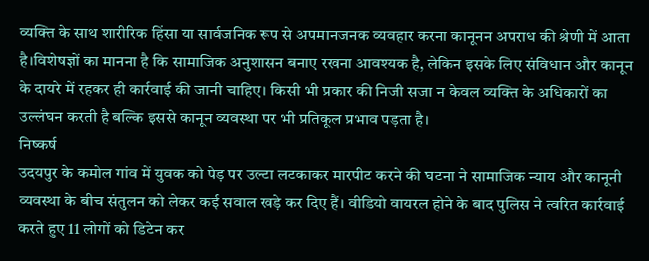व्यक्ति के साथ शारीरिक हिंसा या सार्वजनिक रूप से अपमानजनक व्यवहार करना कानूनन अपराध की श्रेणी में आता है।विशेषज्ञों का मानना है कि सामाजिक अनुशासन बनाए रखना आवश्यक है, लेकिन इसके लिए संविधान और कानून के दायरे में रहकर ही कार्रवाई की जानी चाहिए। किसी भी प्रकार की निजी सजा न केवल व्यक्ति के अधिकारों का उल्लंघन करती है बल्कि इससे कानून व्यवस्था पर भी प्रतिकूल प्रभाव पड़ता है।
निष्कर्ष
उदयपुर के कमोल गांव में युवक को पेड़ पर उल्टा लटकाकर मारपीट करने की घटना ने सामाजिक न्याय और कानूनी व्यवस्था के बीच संतुलन को लेकर कई सवाल खड़े कर दिए हैं। वीडियो वायरल होने के बाद पुलिस ने त्वरित कार्रवाई करते हुए 11 लोगों को डिटेन कर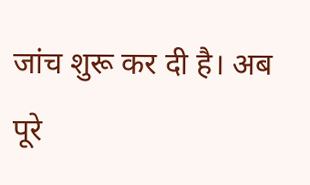जांच शुरू कर दी है। अब पूरे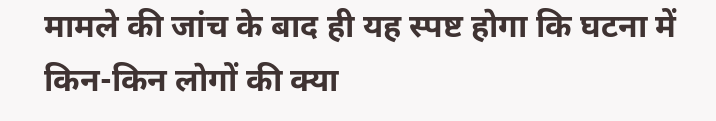मामले की जांच के बाद ही यह स्पष्ट होगा कि घटना में किन-किन लोगों की क्या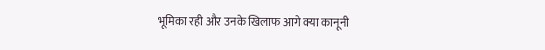भूमिका रही और उनके खिलाफ आगे क्या कानूनी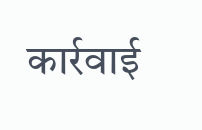कार्रवाई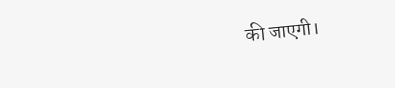की जाएगी।